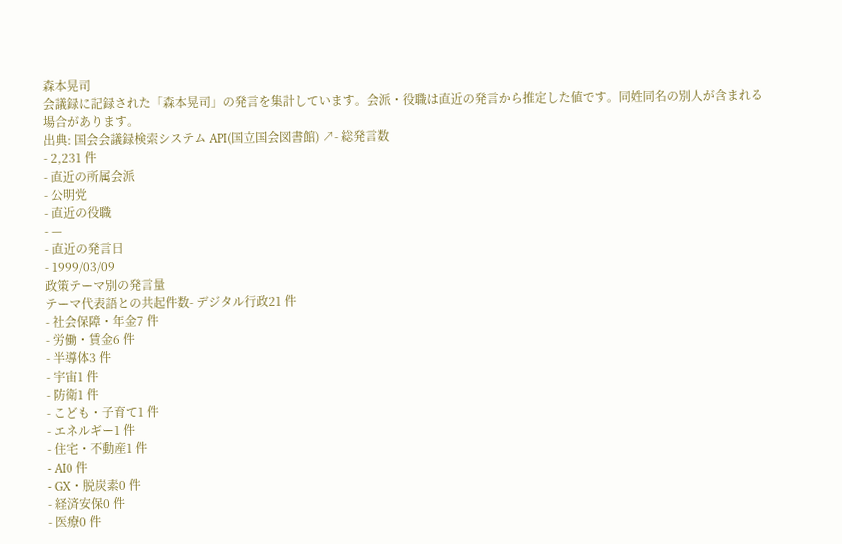森本晃司
会議録に記録された「森本晃司」の発言を集計しています。会派・役職は直近の発言から推定した値です。同姓同名の別人が含まれる場合があります。
出典: 国会会議録検索システム API(国立国会図書館) ↗- 総発言数
- 2,231 件
- 直近の所属会派
- 公明党
- 直近の役職
- —
- 直近の発言日
- 1999/03/09
政策テーマ別の発言量
テーマ代表語との共起件数- デジタル行政21 件
- 社会保障・年金7 件
- 労働・賃金6 件
- 半導体3 件
- 宇宙1 件
- 防衛1 件
- こども・子育て1 件
- エネルギー1 件
- 住宅・不動産1 件
- AI0 件
- GX・脱炭素0 件
- 経済安保0 件
- 医療0 件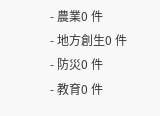- 農業0 件
- 地方創生0 件
- 防災0 件
- 教育0 件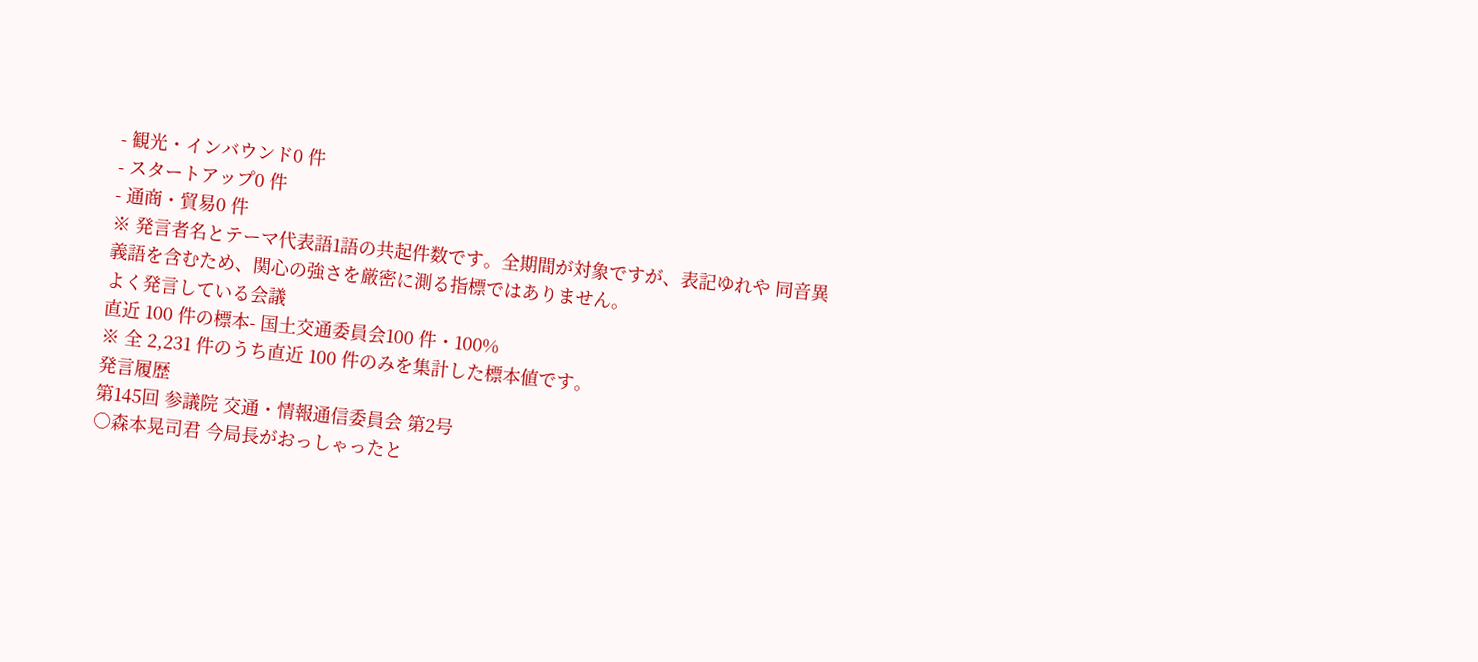- 観光・インバウンド0 件
- スタートアップ0 件
- 通商・貿易0 件
※ 発言者名とテーマ代表語1語の共起件数です。全期間が対象ですが、表記ゆれや 同音異義語を含むため、関心の強さを厳密に測る指標ではありません。
よく発言している会議
直近 100 件の標本- 国土交通委員会100 件・100%
※ 全 2,231 件のうち直近 100 件のみを集計した標本値です。
発言履歴
第145回 参議院 交通・情報通信委員会 第2号
○森本晃司君 今局長がおっしゃったと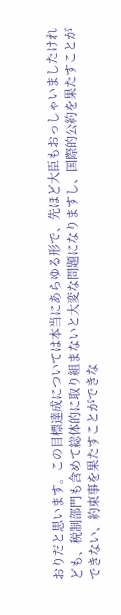おりだと思います。この目標達成については本当にあらゆる形で、先ほど大臣もおっしゃいましたけれども、税制部門も含めて総体的に取り組まないと大変な問題になりますし、国際的公約を果たすことができない、約束事を果たすことができな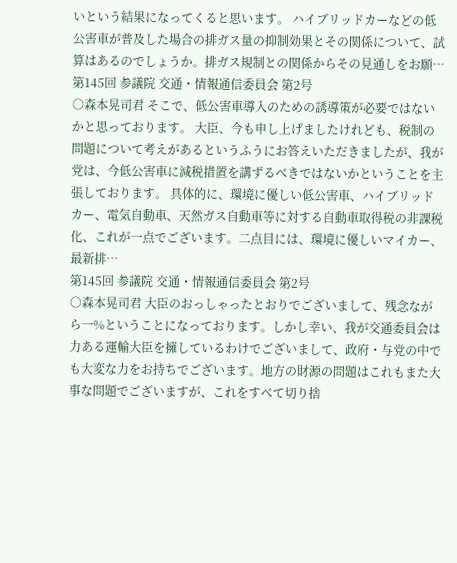いという結果になってくると思います。 ハイブリッドカーなどの低公害車が普及した場合の排ガス量の抑制効果とその関係について、試算はあるのでしょうか。排ガス規制との関係からその見通しをお願…
第145回 参議院 交通・情報通信委員会 第2号
○森本晃司君 そこで、低公害車導入のための誘導策が必要ではないかと思っております。 大臣、今も申し上げましたけれども、税制の問題について考えがあるというふうにお答えいただきましたが、我が党は、今低公害車に減税措置を講ずるべきではないかということを主張しております。 具体的に、環境に優しい低公害車、ハイブリッドカー、電気自動車、天然ガス自動車等に対する自動車取得税の非課税化、これが一点でございます。二点目には、環境に優しいマイカー、最新排…
第145回 参議院 交通・情報通信委員会 第2号
○森本晃司君 大臣のおっしゃったとおりでございまして、残念ながら一%ということになっております。しかし幸い、我が交通委員会は力ある運輸大臣を擁しているわけでございまして、政府・与党の中でも大変な力をお持ちでございます。地方の財源の問題はこれもまた大事な問題でございますが、これをすべて切り捨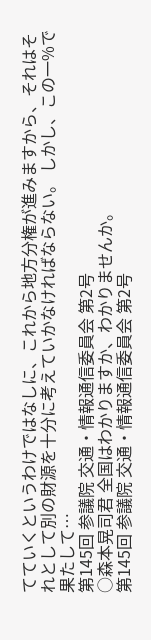てていくというわけではなしに、これから地方分権が進みますから、それはそれとして別の財源を十分に考えていかなければならない。 しかし、この一%で果たして…
第145回 参議院 交通・情報通信委員会 第2号
○森本晃司君 全国はわかりますか、わかりませんか。
第145回 参議院 交通・情報通信委員会 第2号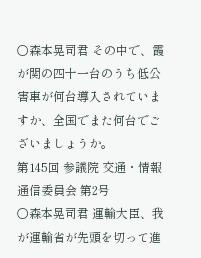○森本晃司君 その中で、霞が関の四十一台のうち低公害車が何台導入されていますか、全国でまた何台でございましょうか。
第145回 参議院 交通・情報通信委員会 第2号
○森本晃司君 運輸大臣、我が運輸省が先頭を切って進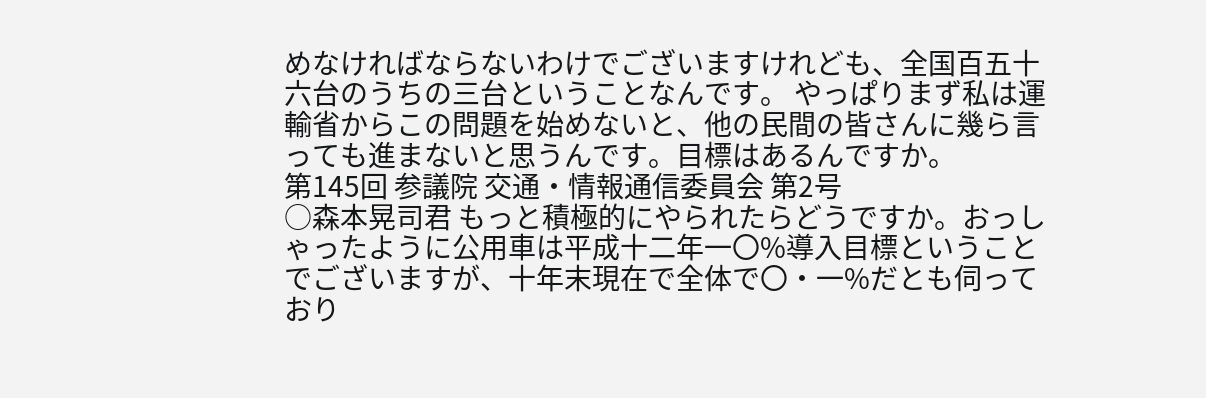めなければならないわけでございますけれども、全国百五十六台のうちの三台ということなんです。 やっぱりまず私は運輸省からこの問題を始めないと、他の民間の皆さんに幾ら言っても進まないと思うんです。目標はあるんですか。
第145回 参議院 交通・情報通信委員会 第2号
○森本晃司君 もっと積極的にやられたらどうですか。おっしゃったように公用車は平成十二年一〇%導入目標ということでございますが、十年末現在で全体で〇・一%だとも伺っており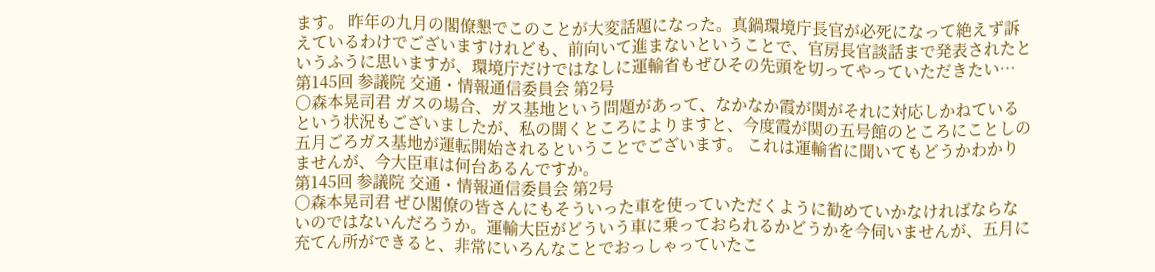ます。 昨年の九月の閣僚懇でこのことが大変話題になった。真鍋環境庁長官が必死になって絶えず訴えているわけでございますけれども、前向いて進まないということで、官房長官談話まで発表されたというふうに思いますが、環境庁だけではなしに運輸省もぜひその先頭を切ってやっていただきたい…
第145回 参議院 交通・情報通信委員会 第2号
○森本晃司君 ガスの場合、ガス基地という問題があって、なかなか霞が関がそれに対応しかねているという状況もございましたが、私の聞くところによりますと、今度霞が関の五号館のところにことしの五月ごろガス基地が運転開始されるということでございます。 これは運輸省に聞いてもどうかわかりませんが、今大臣車は何台あるんですか。
第145回 参議院 交通・情報通信委員会 第2号
○森本晃司君 ぜひ閣僚の皆さんにもそういった車を使っていただくように勧めていかなければならないのではないんだろうか。運輸大臣がどういう車に乗っておられるかどうかを今伺いませんが、五月に充てん所ができると、非常にいろんなことでおっしゃっていたこ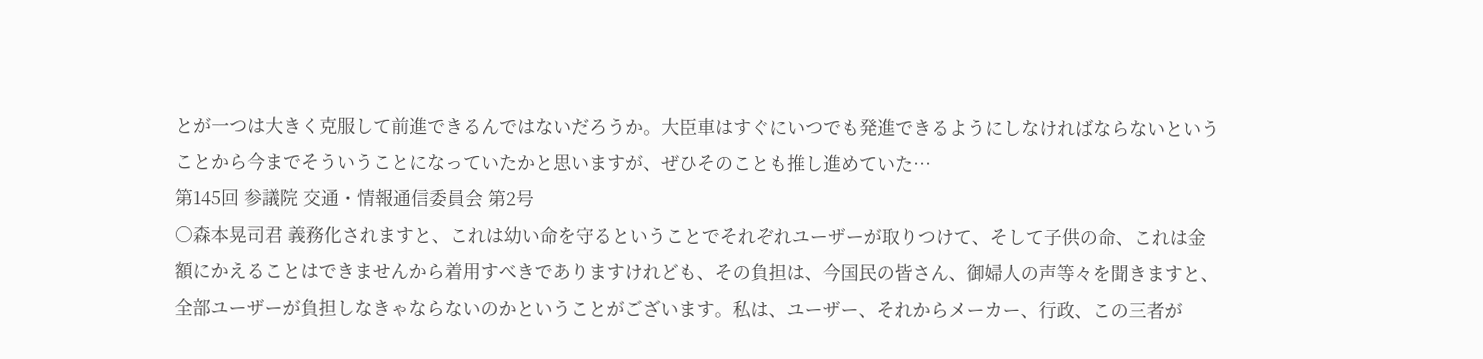とが一つは大きく克服して前進できるんではないだろうか。大臣車はすぐにいつでも発進できるようにしなければならないということから今までそういうことになっていたかと思いますが、ぜひそのことも推し進めていた…
第145回 参議院 交通・情報通信委員会 第2号
○森本晃司君 義務化されますと、これは幼い命を守るということでそれぞれユーザーが取りつけて、そして子供の命、これは金額にかえることはできませんから着用すべきでありますけれども、その負担は、今国民の皆さん、御婦人の声等々を聞きますと、全部ユーザーが負担しなきゃならないのかということがございます。私は、ユーザー、それからメーカー、行政、この三者が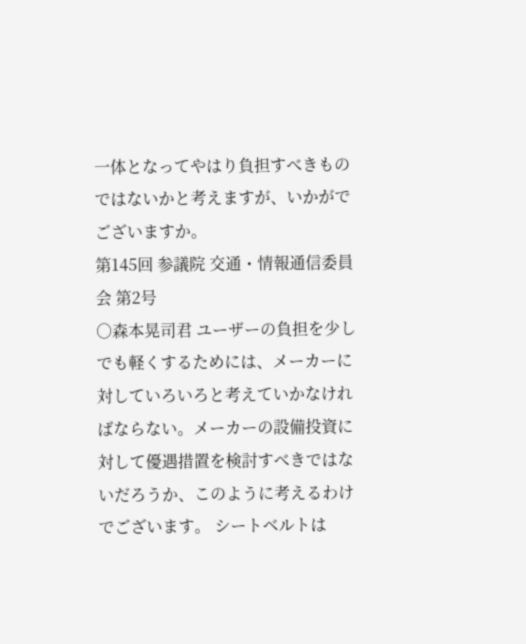一体となってやはり負担すべきものではないかと考えますが、いかがでございますか。
第145回 参議院 交通・情報通信委員会 第2号
○森本晃司君 ユーザーの負担を少しでも軽くするためには、メーカーに対していろいろと考えていかなければならない。メーカーの設備投資に対して優遇措置を検討すべきではないだろうか、このように考えるわけでございます。 シートベルトは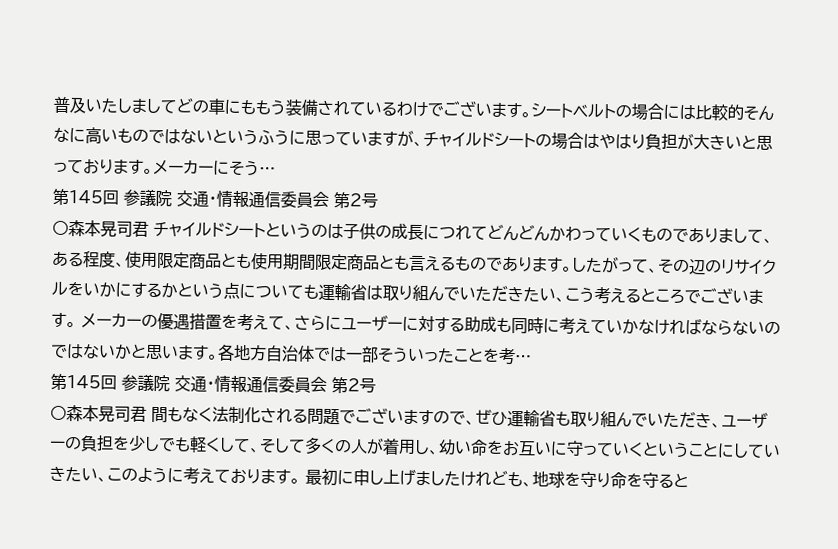普及いたしましてどの車にももう装備されているわけでございます。シートベルトの場合には比較的そんなに高いものではないというふうに思っていますが、チャイルドシートの場合はやはり負担が大きいと思っております。メーカーにそう…
第145回 参議院 交通・情報通信委員会 第2号
○森本晃司君 チャイルドシートというのは子供の成長につれてどんどんかわっていくものでありまして、ある程度、使用限定商品とも使用期間限定商品とも言えるものであります。したがって、その辺のリサイクルをいかにするかという点についても運輸省は取り組んでいただきたい、こう考えるところでございます。 メーカーの優遇措置を考えて、さらにユーザーに対する助成も同時に考えていかなければならないのではないかと思います。各地方自治体では一部そういったことを考…
第145回 参議院 交通・情報通信委員会 第2号
○森本晃司君 間もなく法制化される問題でございますので、ぜひ運輸省も取り組んでいただき、ユーザーの負担を少しでも軽くして、そして多くの人が着用し、幼い命をお互いに守っていくということにしていきたい、このように考えております。 最初に申し上げましたけれども、地球を守り命を守ると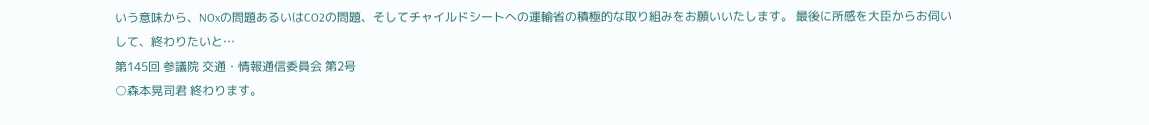いう意味から、NOxの問題あるいはCO2の問題、そしてチャイルドシートへの運輸省の積極的な取り組みをお願いいたします。 最後に所感を大臣からお伺いして、終わりたいと…
第145回 参議院 交通・情報通信委員会 第2号
○森本晃司君 終わります。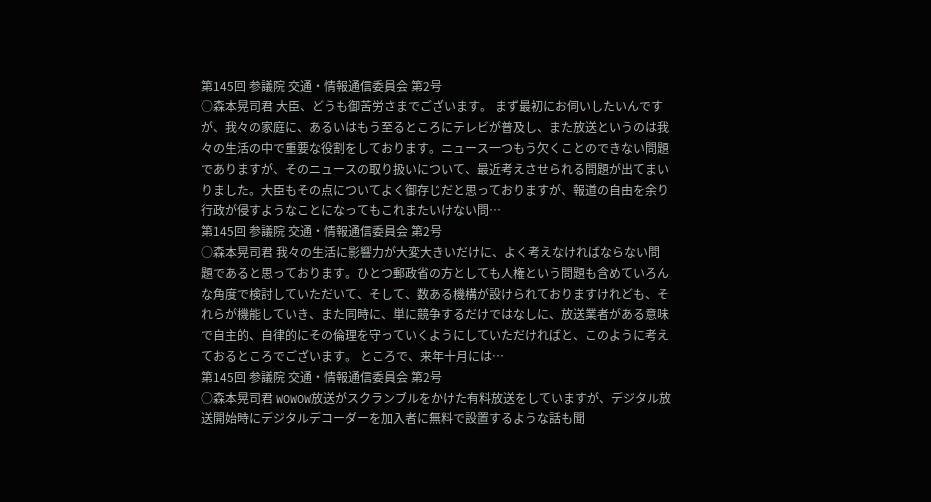第145回 参議院 交通・情報通信委員会 第2号
○森本晃司君 大臣、どうも御苦労さまでございます。 まず最初にお伺いしたいんですが、我々の家庭に、あるいはもう至るところにテレビが普及し、また放送というのは我々の生活の中で重要な役割をしております。ニュース一つもう欠くことのできない問題でありますが、そのニュースの取り扱いについて、最近考えさせられる問題が出てまいりました。大臣もその点についてよく御存じだと思っておりますが、報道の自由を余り行政が侵すようなことになってもこれまたいけない問…
第145回 参議院 交通・情報通信委員会 第2号
○森本晃司君 我々の生活に影響力が大変大きいだけに、よく考えなければならない問題であると思っております。ひとつ郵政省の方としても人権という問題も含めていろんな角度で検討していただいて、そして、数ある機構が設けられておりますけれども、それらが機能していき、また同時に、単に競争するだけではなしに、放送業者がある意味で自主的、自律的にその倫理を守っていくようにしていただければと、このように考えておるところでございます。 ところで、来年十月には…
第145回 参議院 交通・情報通信委員会 第2号
○森本晃司君 WOWOW放送がスクランブルをかけた有料放送をしていますが、デジタル放送開始時にデジタルデコーダーを加入者に無料で設置するような話も聞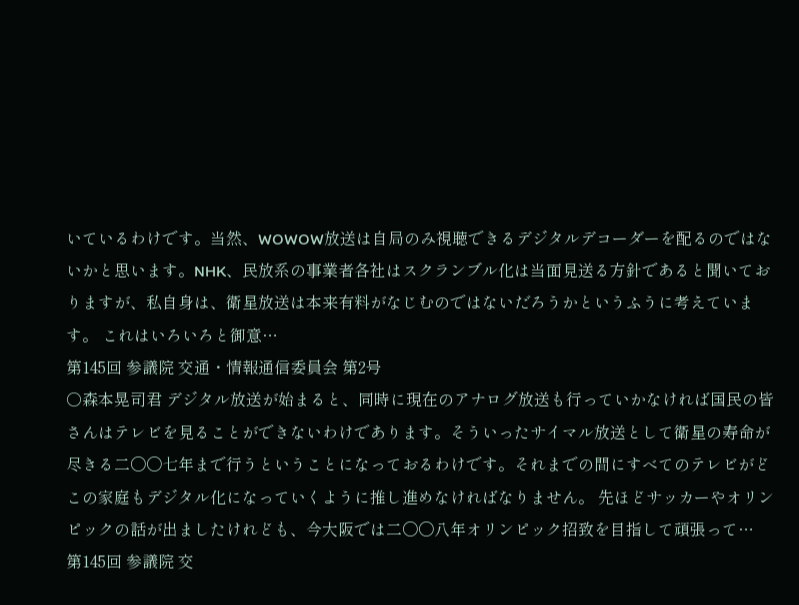いているわけです。当然、WOWOW放送は自局のみ視聴できるデジタルデコーダーを配るのではないかと思います。NHK、民放系の事業者各社はスクランブル化は当面見送る方針であると聞いておりますが、私自身は、衛星放送は本来有料がなじむのではないだろうかというふうに考えています。 これはいろいろと御意…
第145回 参議院 交通・情報通信委員会 第2号
○森本晃司君 デジタル放送が始まると、同時に現在のアナログ放送も行っていかなければ国民の皆さんはテレビを見ることができないわけであります。そういったサイマル放送として衛星の寿命が尽きる二〇〇七年まで行うということになっておるわけです。それまでの間にすべてのテレビがどこの家庭もデジタル化になっていくように推し進めなければなりません。 先ほどサッカーやオリンピックの話が出ましたけれども、今大阪では二〇〇八年オリンピック招致を目指して頑張って…
第145回 参議院 交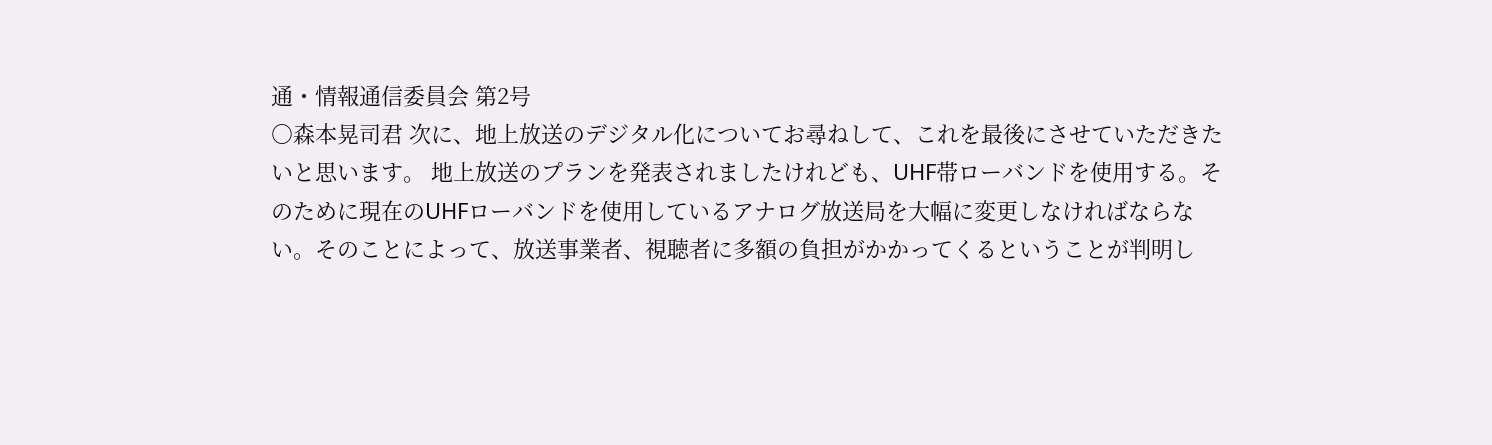通・情報通信委員会 第2号
○森本晃司君 次に、地上放送のデジタル化についてお尋ねして、これを最後にさせていただきたいと思います。 地上放送のプランを発表されましたけれども、UHF帯ローバンドを使用する。そのために現在のUHFローバンドを使用しているアナログ放送局を大幅に変更しなければならない。そのことによって、放送事業者、視聴者に多額の負担がかかってくるということが判明し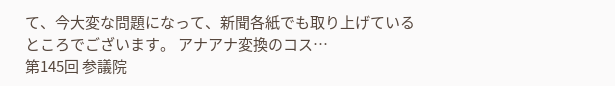て、今大変な問題になって、新聞各紙でも取り上げているところでございます。 アナアナ変換のコス…
第145回 参議院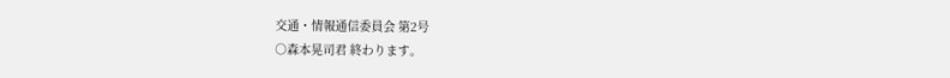交通・情報通信委員会 第2号
○森本晃司君 終わります。